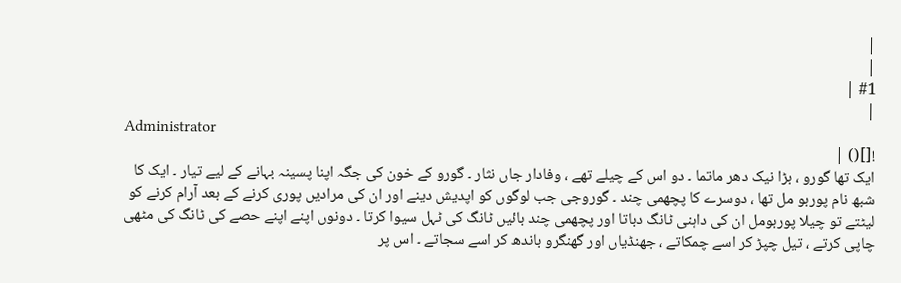|
|
#1 |
|
Administrator
![]() |
ایک تھا گورو ، بڑا نیک دھر ماتما ۔ دو اس کے چیلے تھے ، وفادار جاں نثار ۔ گورو کے خون کی جگہ اپنا پسینہ بہانے کے لیے تیار ۔ ایک کا شبھ نام پوربو مل تھا ، دوسرے کا پچھمی چند ۔ گوروجی جب لوگوں کو اپدیش دینے اور ان کی مرادیں پوری کرنے کے بعد آرام کرنے کو لیٹتے تو چیلا پوربومل ان کی داہنی ٹانگ دباتا اور پچھمی چند بائیں ٹانگ کی ٹہل سیوا کرتا ۔ دونوں اپنے اپنے حصے کی ٹانگ کی مٹھی چاپی کرتے ، تیل چپڑ کر اسے چمکاتے ، جھنڈیاں اور گھنگرو باندھ کر اسے سجاتے ۔ اس پر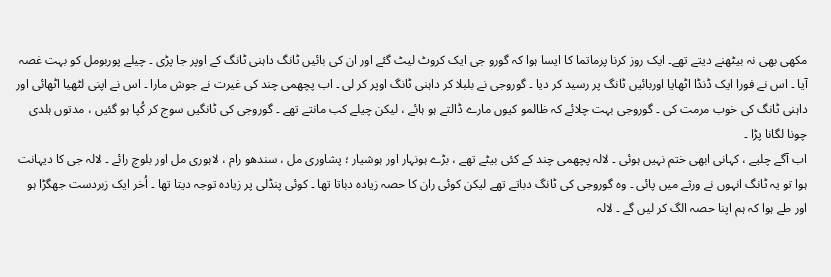مکھی بھی نہ بیٹھنے دیتے تھے۔ ایک روز کرنا پرماتما کا ایسا ہوا کہ گورو جی ایک کروٹ لیٹ گئے اور ان کی بائیں ٹانگ داہنی ٹانگ کے اوپر جا پڑی ۔ چیلے پوربومل کو بہت غصہ آیا ۔ اس نے فورا ایک ڈنڈا اٹھایا اوربائیں ٹانگ پر رسید کر دیا ۔ گوروجی نے بلبلا کر داہنی ٹانگ اوپر کر لی ۔ اب پچھمی چند کی غیرت نے جوش مارا ۔ اس نے اپنی لٹھیا اٹھائی اور داہنی ٹانگ کی خوب مرمت کی ۔ گوروجی بہت چلائے کہ ظالمو کیوں مارے ڈالتے ہو ہائے ، لیکن چیلے کب مانتے تھے ۔ گوروجی کی ٹانگیں سوج کر کُپا ہو گئیں ، مدتوں ہلدی چونا لگانا پڑا ۔
اب آگے چلیے ، کہانی ابھی ختم نہیں ہوئی ۔ لالہ پچھمی چند کے کئی بیٹے تھے ، بڑے ہونہار اور ہوشیار ؛ پشاوری مل ، سندھو رام ، لاہوری مل اور بلوچ رائے ۔ لالہ جی کا دیہانت ہوا تو یہ ٹانگ انہوں نے ورثے میں پائی ۔ وہ گوروجی کی ٹانگ دباتے تھے لیکن کوئی ران کا حصہ زیادہ دباتا تھا ۔ کوئی پنڈلی پر زیادہ توجہ دیتا تھا ۔ اُخر ایک زبردست جھگڑا ہو اور طے ہوا کہ ہم اپنا حصہ الگ کر لیں گے ۔ لالہ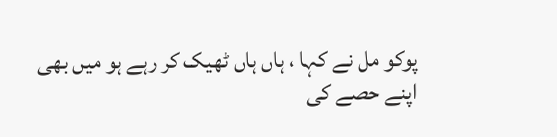پوکو مل نے کہا ، ہاں ہاں ٹھیک کر رہے ہو میں بھی اپنے حصے کی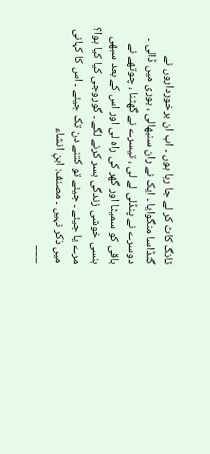ٹانگ کاٹ کر لے جا رہا ہوں ۔ اب ان برخورداروں نے گنڈاسا منگوایا ۔ ایک نے ران سنبھالی ، بوری میں ڈالی ۔ دوسرے نے پنڈلی لے لی ، تیسرے نے گھٹنا ، چوتھے نے باقی کو سمیٹا اور گھر کی راہ لی اور اس کے بعد سبھی ہنسی خوشی زندگی بسر کرنے لگے ۔ گوروجی کیا کیا ہوا؟ مرے یا جیئے ۔ جیئے تو کتنے دن تک جیئے ۔ اس کا کہانی میں ذکر نہیں ۔ مصنف: ابنِ انشاء
___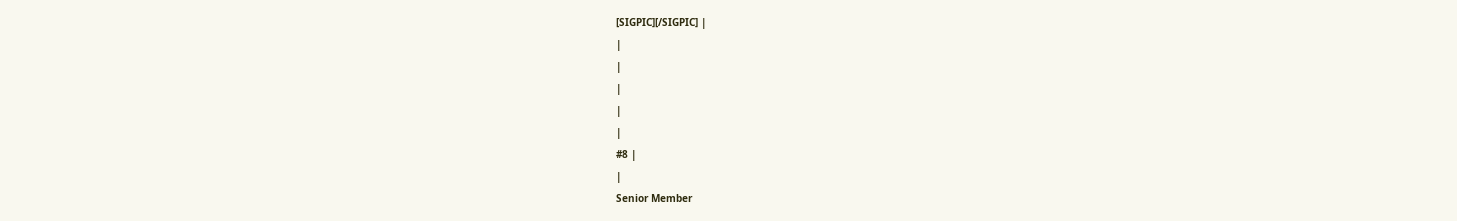[SIGPIC][/SIGPIC] |
|
|
|
|
|
#8 |
|
Senior Member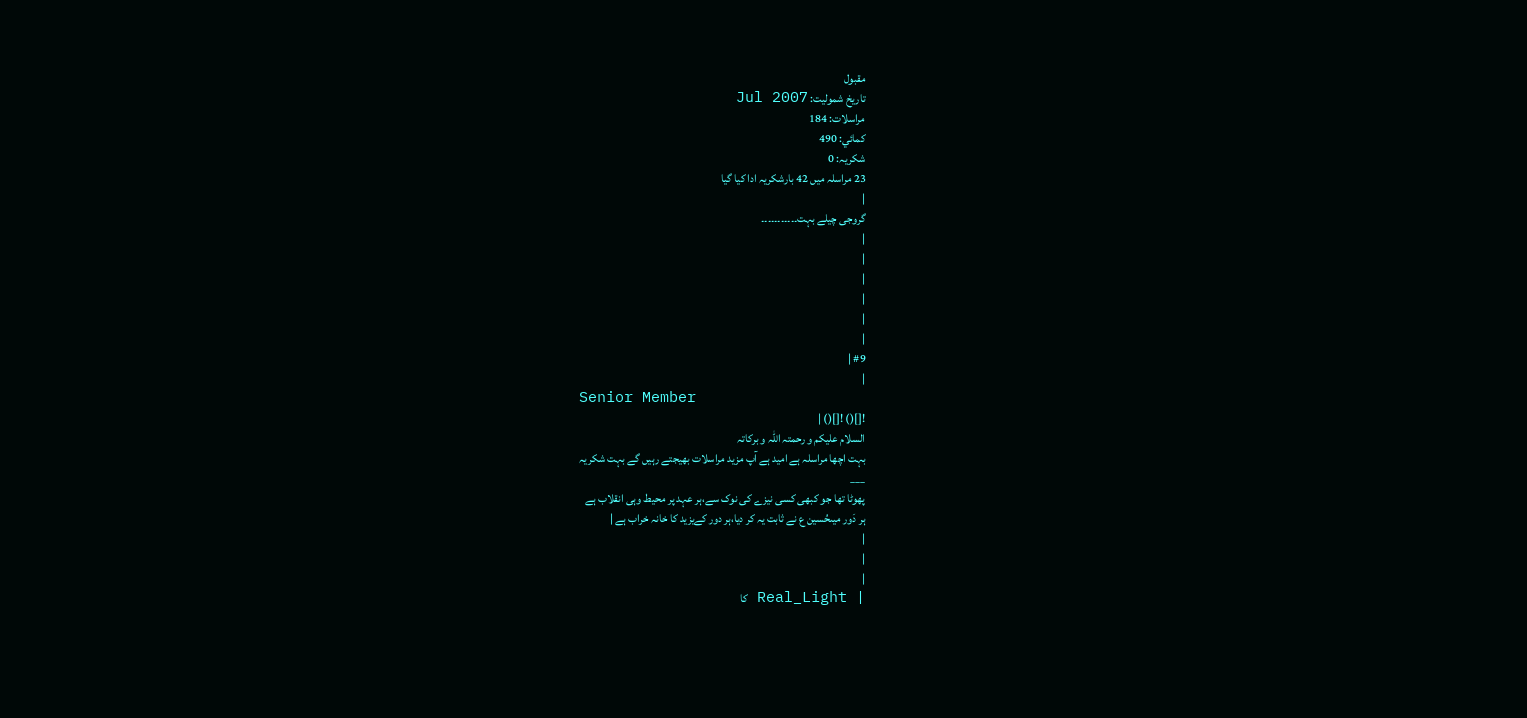مقبول
تاریخ شمولیت: Jul 2007
مراسلات: 184
کمائي: 490
شکریہ: 0
23 مراسلہ میں 42 بارشکریہ ادا کیا گیا
|
گروجی چیلے بہت۔۔۔۔۔۔۔۔۔۔۔
|
|
|
|
|
|
#9 |
|
Senior Member
![]() ![]() |
السلام علیکم و رحمتہ اللہ و برکاتہ
بہت اچھا مراسلہ ہے امید ہے آپ مزید مراسلات بھیجتے رہیں گے بہت شکریہ
___
پھوٹا تھا جو کبھی کسی نیزے کی نوک سے،ہر عہد پر محیط وہی انقلاب ہے
ہر دَور میںحُسین ع نے ثابت یہ کر دیا،ہر دور کےیزید کا خانہ خراب ہے |
|
|
|
| Real_Light کا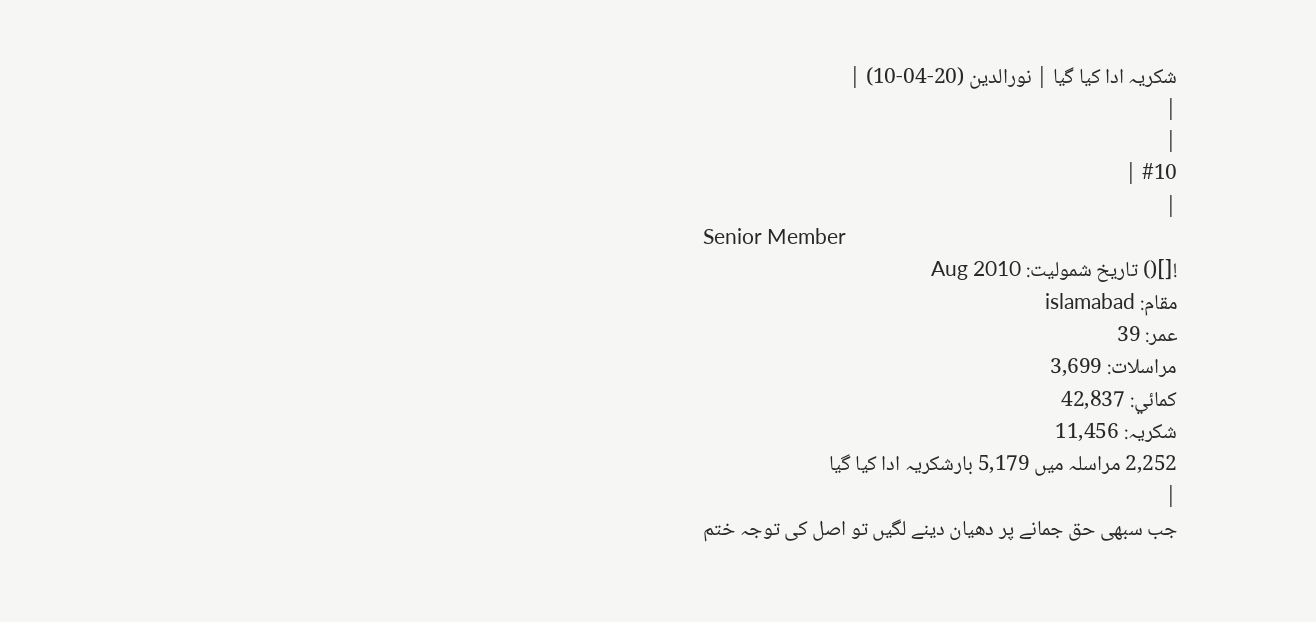شکریہ ادا کیا گیا | نورالدین (20-04-10) |
|
|
#10 |
|
Senior Member
![]() تاریخ شمولیت: Aug 2010
مقام: islamabad
عمر: 39
مراسلات: 3,699
کمائي: 42,837
شکریہ: 11,456
2,252 مراسلہ میں 5,179 بارشکریہ ادا کیا گیا
|
جب سبھی حق جمانے پر دھیان دینے لگیں تو اصل کی توجہ ختم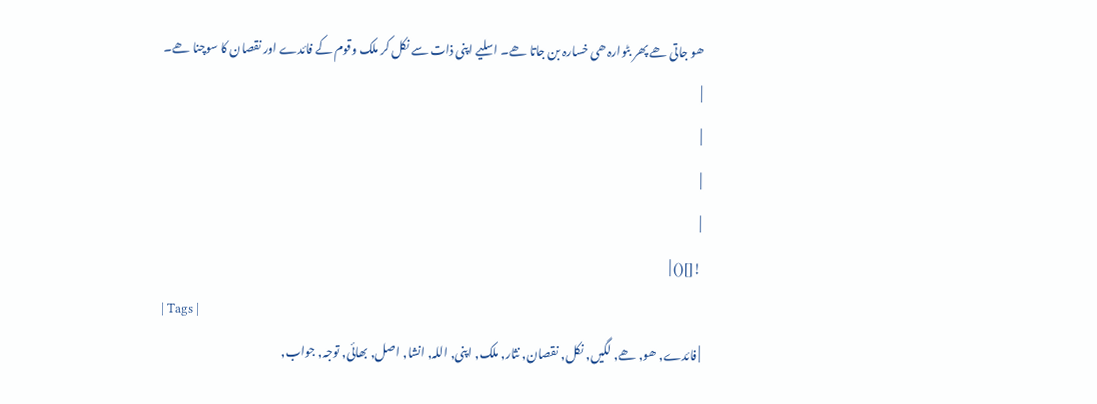ھو جاتی ھے پھر بٹوارہ ھی خسارہ بن جاتا ھے۔ اسلیے اپنی ذات سے نکل کر ملک وقوم کے فائدے اور نقصان کا سوچنا ھے۔
|
|
|
|
![]() |
| Tags |
| فائدے, ھو, ھے, لگیں, نکل, نقصان, نثار, ملک, اپنی, اللہ, انشا, اصل, بھائی, توجہ, جواب,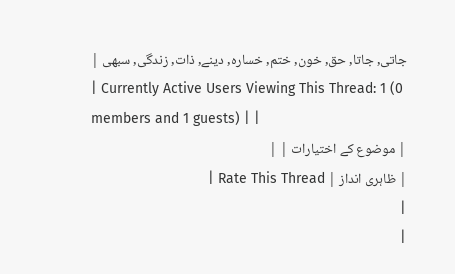جاتی, جاتا, حق, خون, ختم, خسارہ, دینے, ذات, زندگی, سبھی |
| Currently Active Users Viewing This Thread: 1 (0 members and 1 guests) | |
| موضوع کے اختیارات | |
| ظاہری انداز | Rate This Thread |
|
|